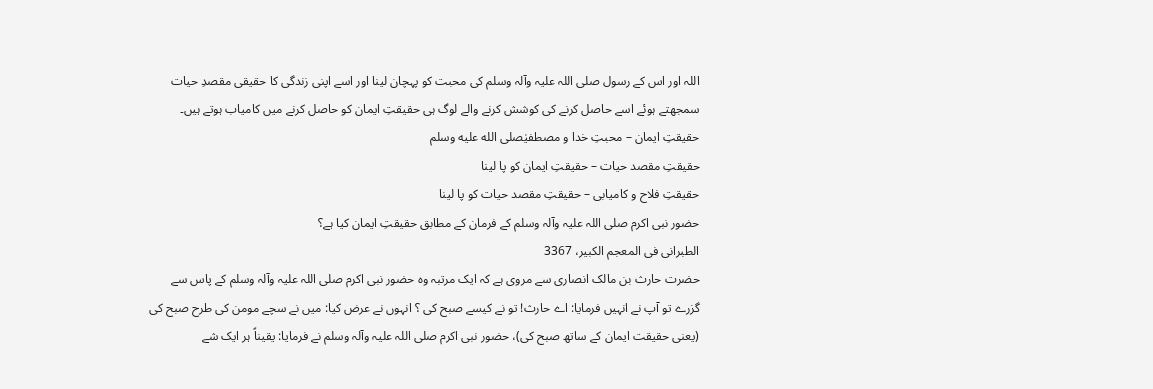اللہ اور اس کے رسول صلی اللہ علیہ وآلہ وسلم کی محبت کو پہچان لینا اور اسے اپنی زندگی کا حقیقی مقصدِ حیات سمجھتے ہوئے اسے حاصل کرنے کی کوشش کرنے والے لوگ ہی حقیقتِ ایمان کو حاصل کرنے میں کامیاب ہوتے ہیں۔
حقیقتِ ایمان – محبتِ خدا و مصطفیٰصلى الله عليه وسلم
حقیقتِ مقصد حیات – حقیقتِ ایمان کو پا لینا
حقیقتِ فلاح و کامیابی – حقیقتِ مقصد حیات کو پا لینا
حضور نبی اکرم صلی اللہ علیہ وآلہ وسلم کے فرمان کے مطابق حقیقتِ ایمان کیا ہے؟
الطبرانی فی المعجم الکبیر، 3367
حضرت حارث بن مالک انصاری سے مروی ہے کہ ایک مرتبہ وہ حضور نبی اکرم صلی اللہ علیہ وآلہ وسلم کے پاس سے گزرے تو آپ نے انہیں فرمایا: اے حارث! تو نے کیسے صبح کی ؟ انہوں نے عرض کیا: میں نے سچے مومن کی طرح صبح کی (یعنی حقیقت ایمان کے ساتھ صبح کی)، حضور نبی اکرم صلی اللہ علیہ وآلہ وسلم نے فرمایا: یقیناً ہر ایک شے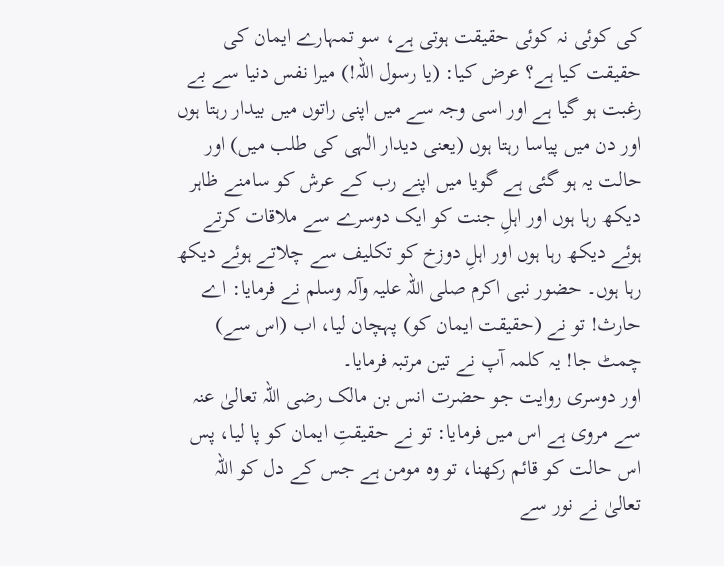کی کوئی نہ کوئی حقیقت ہوتی ہے، سو تمہارے ایمان کی حقیقت کیا ہے؟ عرض کیا: (یا رسول اللہ!) میرا نفس دنیا سے بے رغبت ہو گیا ہے اور اسی وجہ سے میں اپنی راتوں میں بیدار رہتا ہوں اور دن میں پیاسا رہتا ہوں (یعنی دیدار الٰہی کی طلب میں) اور حالت یہ ہو گئی ہے گویا میں اپنے رب کے عرش کو سامنے ظاہر دیکھ رہا ہوں اور اہلِ جنت کو ایک دوسرے سے ملاقات کرتے ہوئے دیکھ رہا ہوں اور اہلِ دوزخ کو تکلیف سے چلاتے ہوئے دیکھ رہا ہوں۔ حضور نبی اکرم صلی اللہ علیہ وآلہ وسلم نے فرمایا: اے حارث! تو نے (حقیقت ایمان کو) پہچان لیا، اب (اس سے) چمٹ جا! یہ کلمہ آپ نے تین مرتبہ فرمایا۔
اور دوسری روایت جو حضرت انس بن مالک رضی اللہ تعالیٰ عنہ سے مروی ہے اس میں فرمایا: تو نے حقیقتِ ایمان کو پا لیا، پس اس حالت کو قائم رکھنا، تو وہ مومن ہے جس کے دل کو اللہ تعالیٰ نے نور سے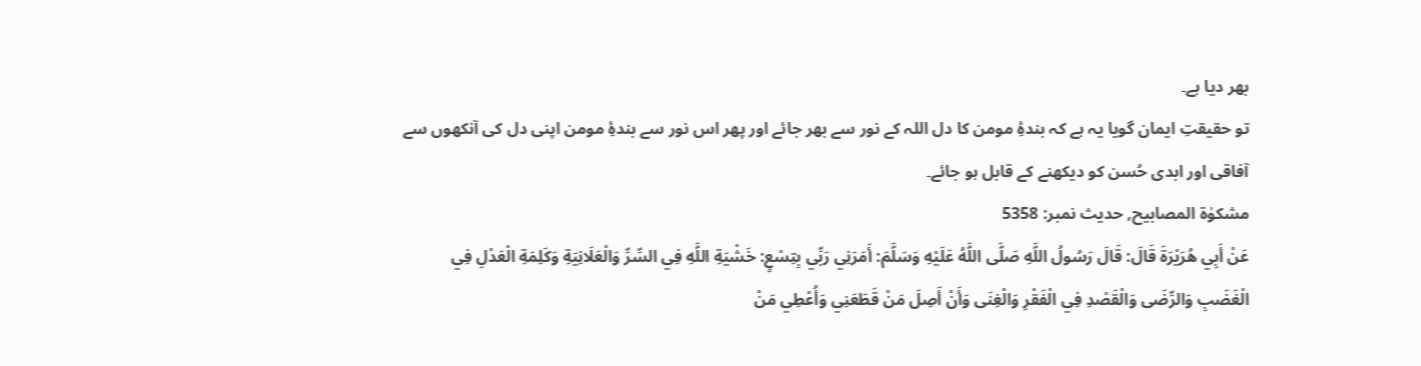بھر دیا ہے۔
تو حقیقتِ ایمان گویا یہ ہے کہ بندۂِ مومن کا دل اللہ کے نور سے بھر جائے اور پھر اس نور سے بندۂِ مومن اپنی دل کی آنکھوں سے آفاقی اور ابدی حُسن کو دیکھنے کے قابل ہو جائے۔
مشکوٰۃ المصابیح, حدیث نمبر: 5358
عَنْ أَبِي هُرَيْرَةَ قَالَ: قَالَ رَسُولُ اللَّهِ صَلَّى اللَّهُ عَلَيْهِ وَسَلَّمَ: أَمَرَنِي رَبِّي بِتِسْعٍ: خَشْيَةِ اللَّهِ فِي السِّرِّ وَالْعَلَانِيَةِ وَكَلِمَةِ الْعَدْلِ فِي الْغَضَبِ وَالرِّضَى وَالْقَصْدِ فِي الْفَقْرِ وَالْغِنَى وَأَنْ أَصِلَ مَنْ قَطَعَنِي وَأُعْطِي مَنْ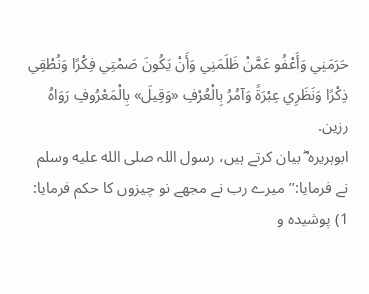حَرَمَنِي وَأَعْفُو عَمَّنْ ظَلَمَنِي وَأَنْ يَكُونَ صَمْتِي فِكْرًا وَنُطْقِي ذِكْرًا وَنَظَرِي عِبْرَةً وَآمُرُ بِالْعُرْفِ «وَقِيلَ» بِالْمَعْرُوفِ رَوَاهُ رزين.
ابوہریرہ ؓ بیان کرتے ہیں، رسول اللہ صلى الله عليه وسلم نے فرمایا:’’ میرے رب نے مجھے نو چیزوں کا حکم فرمایا:
1) پوشیدہ و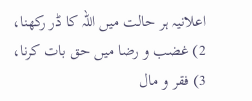اعلانیہ ہر حالت میں اللہ کا ڈر رکھنا،
2) غضب و رضا میں حق بات کرنا،
3) فقر و مال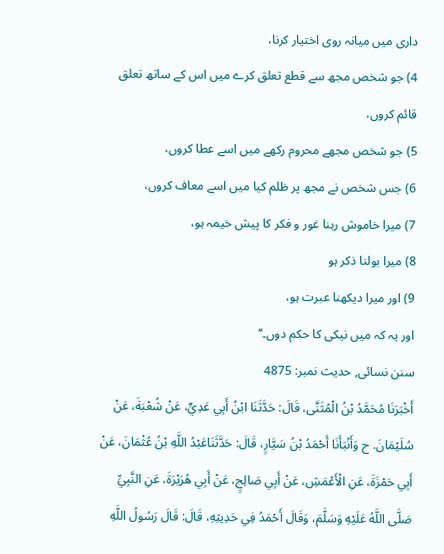داری میں میانہ روی اختیار کرنا،
4) جو شخص مجھ سے قطع تعلق کرے میں اس کے ساتھ تعلق قائم کروں،
5) جو شخص مجھے محروم رکھے میں اسے عطا کروں،
6) جس شخص نے مجھ پر ظلم کیا میں اسے معاف کروں،
7) میرا خاموش رہنا غور و فکر کا پیش خیمہ ہو،
8) میرا بولنا ذکر ہو
9) اور میرا دیکھنا عبرت ہو،
اور یہ کہ میں نیکی کا حکم دوں۔‘‘
سنن نسائی, حدیث نمبر: 4875
أَخْبَرَنَا مُحَمَّدُ بْنُ الْمُثَنَّى، قَالَ: حَدَّثَنَا ابْنُ أَبِي عَدِيٍّ، عَنْ شُعْبَةَ، عَنْ سُلَيْمَانَ. ح وَأَنْبَأَنَا أَحْمَدُ بْنُ سَيَّارٍ، قَالَ: حَدَّثَنَاعَبْدُ اللَّهِ بْنُ عُثْمَانَ، عَنْ أَبِي حَمْزَةَ، عَنِ الْأَعْمَشِ، عَنْ أَبِي صَالِحٍ، عَنْ أَبِي هُرَيْرَةَ، عَنِ النَّبِيِّ صَلَّى اللَّهُ عَلَيْهِ وَسَلَّمَ، وَقَالَ أَحْمَدُ فِي حَدِيثِهِ، قَالَ: قَالَ رَسُولُ اللَّهِ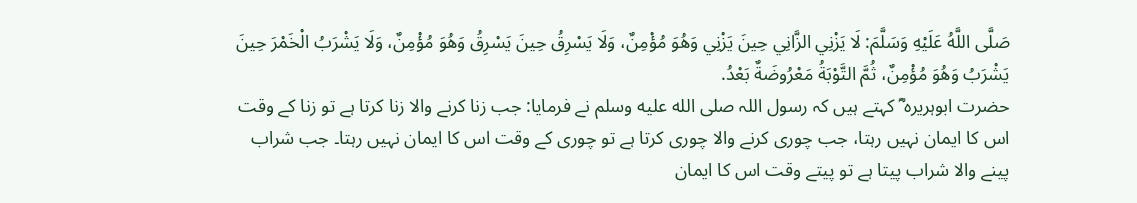صَلَّى اللَّهُ عَلَيْهِ وَسَلَّمَ: لَا يَزْنِي الزَّانِي حِينَ يَزْنِي وَهُوَ مُؤْمِنٌ، وَلَا يَسْرِقُ حِينَ يَسْرِقُ وَهُوَ مُؤْمِنٌ، وَلَا يَشْرَبُ الْخَمْرَ حِينَ يَشْرَبُ وَهُوَ مُؤْمِنٌ، ثُمَّ التَّوْبَةُ مَعْرُوضَةٌ بَعْدُ.
حضرت ابوہریرہ ؓ کہتے ہیں کہ رسول اللہ صلى الله عليه وسلم نے فرمایا: جب زنا کرنے والا زنا کرتا ہے تو زنا کے وقت اس کا ایمان نہیں رہتا، جب چوری کرنے والا چوری کرتا ہے تو چوری کے وقت اس کا ایمان نہیں رہتا۔ جب شراب پینے والا شراب پیتا ہے تو پیتے وقت اس کا ایمان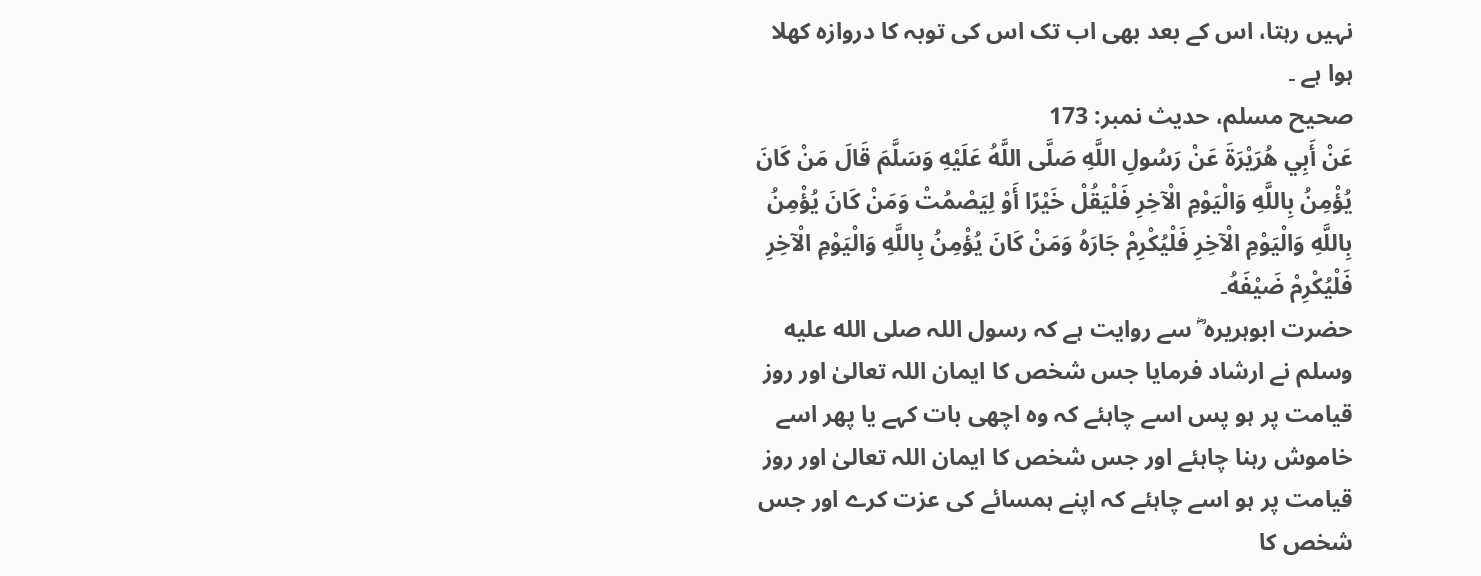نہیں رہتا، اس کے بعد بھی اب تک اس کی توبہ کا دروازہ کھلا ہوا ہے ۔
صحیح مسلم، حدیث نمبر: 173
عَنْ أَبِي هُرَيْرَةَ عَنْ رَسُولِ اللَّهِ صَلَّی اللَّهُ عَلَيْهِ وَسَلَّمَ قَالَ مَنْ کَانَ يُؤْمِنُ بِاللَّهِ وَالْيَوْمِ الْآخِرِ فَلْيَقُلْ خَيْرًا أَوْ لِيَصْمُتْ وَمَنْ کَانَ يُؤْمِنُ بِاللَّهِ وَالْيَوْمِ الْآخِرِ فَلْيُکْرِمْ جَارَهُ وَمَنْ کَانَ يُؤْمِنُ بِاللَّهِ وَالْيَوْمِ الْآخِرِ فَلْيُکْرِمْ ضَيْفَهُ۔
حضرت ابوہریرہ ؓ سے روایت ہے کہ رسول اللہ صلى الله عليه وسلم نے ارشاد فرمایا جس شخص کا ایمان اللہ تعالیٰ اور روز قیامت پر ہو پس اسے چاہئے کہ وہ اچھی بات کہے یا پھر اسے خاموش رہنا چاہئے اور جس شخص کا ایمان اللہ تعالیٰ اور روز قیامت پر ہو اسے چاہئے کہ اپنے ہمسائے کی عزت کرے اور جس شخص کا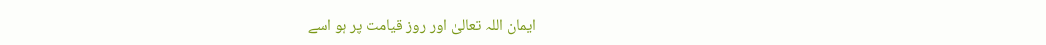ایمان اللہ تعالیٰ اور روز قیامت پر ہو اسے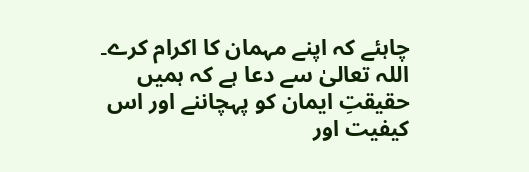چاہئے کہ اپنے مہمان کا اکرام کرے۔
اللہ تعالیٰ سے دعا ہے کہ ہمیں حقیقتِ ایمان کو پہچاننے اور اس کیفیت اور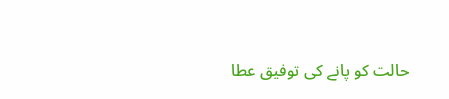حالت کو پانے کی توفیق عطا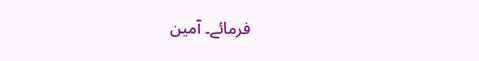فرمائے۔ آمین